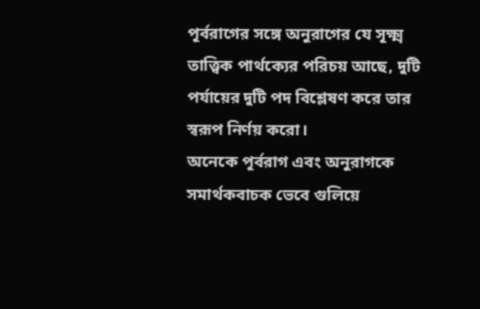পূর্বরাগের সঙ্গে অনুরাগের যে সূক্ষ্ম তাত্ত্বিক পার্থক্যের পরিচয় আছে, দুটি পর্যায়ের দুটি পদ বিশ্লেষণ করে তার স্বরূপ নির্ণয় করো।
অনেকে পূর্বরাগ এবং অনুরাগকে সমার্থকবাচক ভেবে গুলিয়ে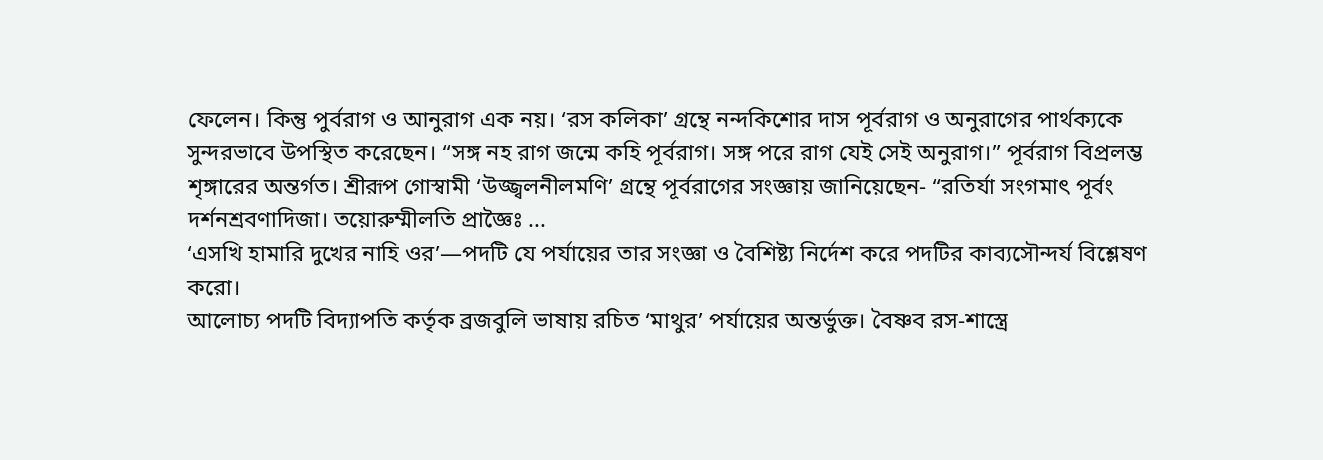ফেলেন। কিন্তু পুর্বরাগ ও আনুরাগ এক নয়। ‘রস কলিকা’ গ্রন্থে নন্দকিশোর দাস পূর্বরাগ ও অনুরাগের পার্থক্যকে সুন্দরভাবে উপস্থিত করেছেন। “সঙ্গ নহ রাগ জন্মে কহি পূর্বরাগ। সঙ্গ পরে রাগ যেই সেই অনুরাগ।” পূর্বরাগ বিপ্রলম্ভ শৃঙ্গারের অন্তর্গত। শ্রীরূপ গোস্বামী ‘উজ্জ্বলনীলমণি’ গ্রন্থে পূর্বরাগের সংজ্ঞায় জানিয়েছেন- “রতির্যা সংগমাৎ পূর্বং দর্শনশ্রবণাদিজা। তয়োরুম্মীলতি প্রাজ্ঞৈঃ ...
‘এসখি হামারি দুখের নাহি ওর’—পদটি যে পর্যায়ের তার সংজ্ঞা ও বৈশিষ্ট্য নির্দেশ করে পদটির কাব্যসৌন্দর্য বিশ্লেষণ করো।
আলোচ্য পদটি বিদ্যাপতি কর্তৃক ব্রজবুলি ভাষায় রচিত ‘মাথুর’ পর্যায়ের অন্তর্ভুক্ত। বৈষ্ণব রস-শাস্ত্রে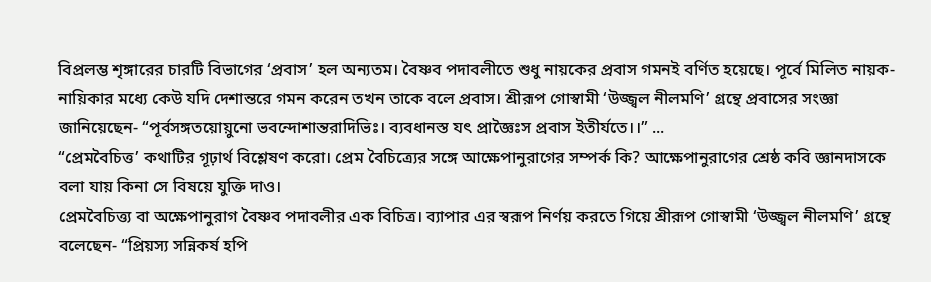বিপ্রলম্ভ শৃঙ্গারের চারটি বিভাগের ‘প্রবাস’ হল অন্যতম। বৈষ্ণব পদাবলীতে শুধু নায়কের প্রবাস গমনই বর্ণিত হয়েছে। পূর্বে মিলিত নায়ক-নায়িকার মধ্যে কেউ যদি দেশান্তরে গমন করেন তখন তাকে বলে প্রবাস। শ্রীরূপ গোস্বামী ‘উজ্জ্বল নীলমণি’ গ্রন্থে প্রবাসের সংজ্ঞা জানিয়েছেন- “পূর্বসঙ্গতয়োয়ুনো ভবন্দোশান্তরাদিভিঃ। ব্যবধানস্ত যৎ প্রাজ্ঞৈঃস প্রবাস ইতীর্যতে।।” ...
“প্রেমবৈচিত্ত’ কথাটির গূঢ়ার্থ বিশ্লেষণ করো। প্রেম বৈচিত্র্যের সঙ্গে আক্ষেপানুরাগের সম্পর্ক কি? আক্ষেপানুরাগের শ্রেষ্ঠ কবি জ্ঞানদাসকে বলা যায় কিনা সে বিষয়ে যুক্তি দাও।
প্রেমবৈচিত্ত্য বা অক্ষেপানুরাগ বৈষ্ণব পদাবলীর এক বিচিত্র। ব্যাপার এর স্বরূপ নির্ণয় করতে গিয়ে শ্রীরূপ গোস্বামী ‘উজ্জ্বল নীলমণি’ গ্রন্থে বলেছেন- “প্রিয়স্য সন্নিকর্ষ হপি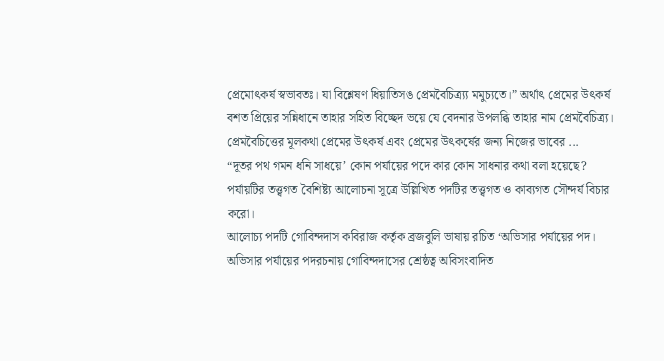প্রেমোৎকর্ষ স্বভাবতঃ। যা বিশ্লেষণ ধিয়াতিসঙ প্রেমবৈচিত্র্য্য মমুচ্যতে।” অর্থাৎ প্রেমের উৎকর্ষ বশত প্রিয়ের সন্নিধানে তাহার সহিত বিচ্ছেদ ভয়ে যে বেদনার উপলব্ধি তাহার নাম প্রেমবৈচিত্র্য। প্রেমবৈচিত্তের মূলকথা প্রেমের উৎকর্ষ এবং প্রেমের উৎকর্ষের জন্য নিজের ভাবের ...
“দূতর পথ গমন ধনি সাধয়ে’ কোন পর্যায়ের পদে কার কোন সাধনার কথা বলা হয়েছে? পর্যায়টির তত্ত্বগত বৈশিষ্ট্য আলোচনা সূত্রে উল্লিখিত পদটির তত্ত্বগত ও কাব্যগত সৌন্দর্য বিচার করো।
আলোচ্য পদটি গোবিন্দদাস কবিরাজ কর্তৃক ব্রজবুলি ভাষায় রচিত ‘অভিসার পর্যায়ের পদ। অভিসার পর্যায়ের পদরচনায় গোবিন্দদাসের শ্রেষ্ঠত্ব অবিসংবাদিত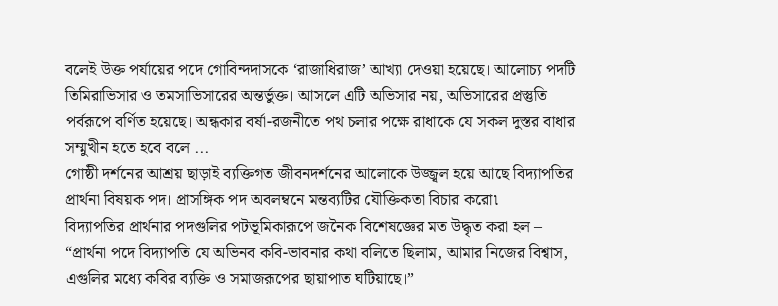বলেই উক্ত পর্যায়ের পদে গোবিন্দদাসকে ‘রাজাধিরাজ’ আখ্যা দেওয়া হয়েছে। আলোচ্য পদটি তিমিরাভিসার ও তমসাভিসারের অন্তর্ভুক্ত। আসলে এটি অভিসার নয়, অভিসারের প্রস্তুতি পর্বরূপে বর্ণিত হয়েছে। অন্ধকার বর্ষা-রজনীতে পথ চলার পক্ষে রাধাকে যে সকল দুস্তর বাধার সম্মুখীন হতে হবে বলে ...
গোষ্ঠী দর্শনের আশ্রয় ছাড়াই ব্যক্তিগত জীবনদর্শনের আলোকে উজ্জ্বল হয়ে আছে বিদ্যাপতির প্রার্থনা বিষয়ক পদ। প্রাসঙ্গিক পদ অবলম্বনে মন্তব্যটির যৌক্তিকতা বিচার করো৷
বিদ্যাপতির প্রার্থনার পদগুলির পটভূমিকারূপে জনৈক বিশেষজ্ঞের মত উদ্ধৃত করা হল – “প্রার্থনা পদে বিদ্যাপতি যে অভিনব কবি-ভাবনার কথা বলিতে ছিলাম, আমার নিজের বিশ্বাস, এগুলির মধ্যে কবির ব্যক্তি ও সমাজরূপের ছায়াপাত ঘটিয়াছে।”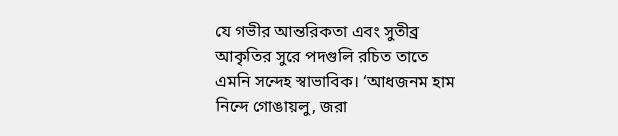যে গভীর আন্তরিকতা এবং সুতীব্র আকৃতির সুরে পদগুলি রচিত তাতে এমনি সন্দেহ স্বাভাবিক। ‘আধজনম হাম নিন্দে গোঙায়লু, জরা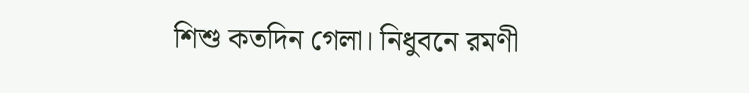শিশু কতদিন গেলা। নিধুবনে রমণী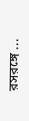রসরঙ্গে ...